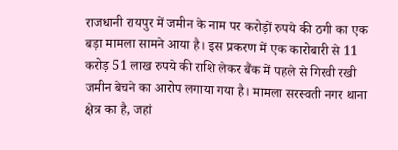राजधानी रायपुर में जमीन के नाम पर करोड़ों रुपये की ठगी का एक बड़ा मामला सामने आया है। इस प्रकरण में एक कारोबारी से 11 करोड़ 51 लाख रुपये की राशि लेकर बैंक में पहले से गिरवी रखी जमीन बेचने का आरोप लगाया गया है। मामला सरस्वती नगर थाना क्षेत्र का है, जहां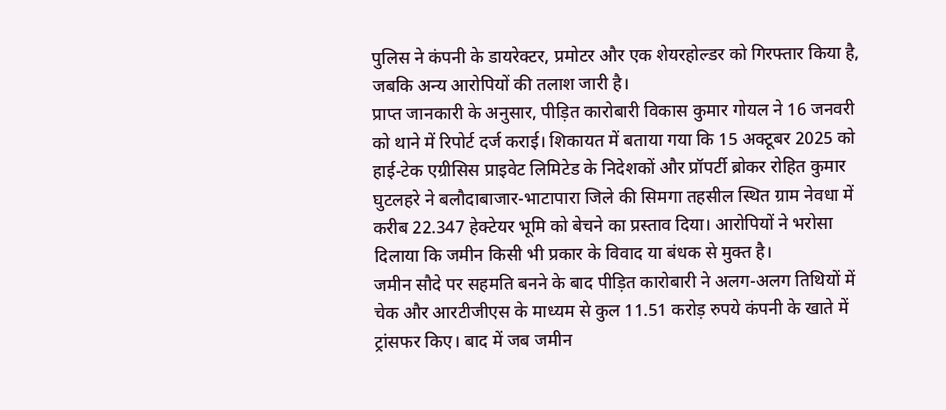पुलिस ने कंपनी के डायरेक्टर, प्रमोटर और एक शेयरहोल्डर को गिरफ्तार किया है, जबकि अन्य आरोपियों की तलाश जारी है।
प्राप्त जानकारी के अनुसार, पीड़ित कारोबारी विकास कुमार गोयल ने 16 जनवरी को थाने में रिपोर्ट दर्ज कराई। शिकायत में बताया गया कि 15 अक्टूबर 2025 को हाई-टेक एग्रीसिस प्राइवेट लिमिटेड के निदेशकों और प्रॉपर्टी ब्रोकर रोहित कुमार घुटलहरे ने बलौदाबाजार-भाटापारा जिले की सिमगा तहसील स्थित ग्राम नेवधा में करीब 22.347 हेक्टेयर भूमि को बेचने का प्रस्ताव दिया। आरोपियों ने भरोसा दिलाया कि जमीन किसी भी प्रकार के विवाद या बंधक से मुक्त है।
जमीन सौदे पर सहमति बनने के बाद पीड़ित कारोबारी ने अलग-अलग तिथियों में चेक और आरटीजीएस के माध्यम से कुल 11.51 करोड़ रुपये कंपनी के खाते में ट्रांसफर किए। बाद में जब जमीन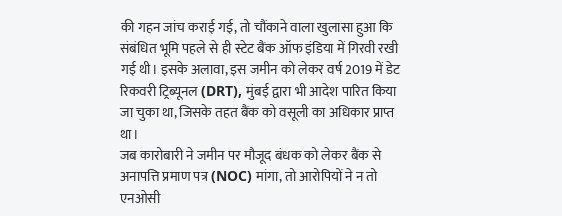की गहन जांच कराई गई, तो चौंकाने वाला खुलासा हुआ कि संबंधित भूमि पहले से ही स्टेट बैंक ऑफ इंडिया में गिरवी रखी गई थी। इसके अलावा, इस जमीन को लेकर वर्ष 2019 में डेट रिकवरी ट्रिब्यूनल (DRT), मुंबई द्वारा भी आदेश पारित किया जा चुका था, जिसके तहत बैंक को वसूली का अधिकार प्राप्त था।
जब कारोबारी ने जमीन पर मौजूद बंधक को लेकर बैंक से अनापत्ति प्रमाण पत्र (NOC) मांगा, तो आरोपियों ने न तो एनओसी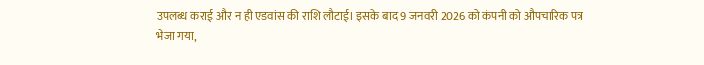उपलब्ध कराई और न ही एडवांस की राशि लौटाई। इसके बाद 9 जनवरी 2026 को कंपनी को औपचारिक पत्र भेजा गया,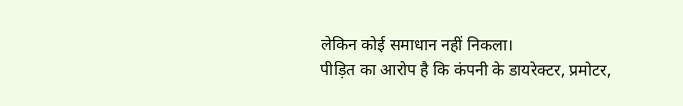लेकिन कोई समाधान नहीं निकला।
पीड़ित का आरोप है कि कंपनी के डायरेक्टर, प्रमोटर,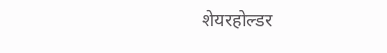शेयरहोल्डर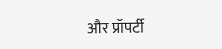और प्रॉपर्टी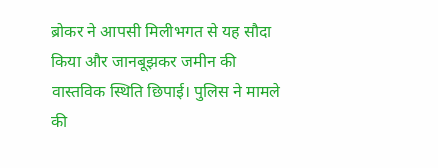ब्रोकर ने आपसी मिलीभगत से यह सौदा किया और जानबूझकर जमीन की वास्तविक स्थिति छिपाई। पुलिस ने मामले की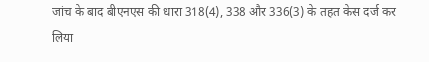जांच के बाद बीएनएस की धारा 318(4), 338 और 336(3) के तहत केस दर्ज कर लिया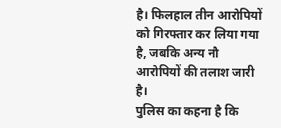है। फिलहाल तीन आरोपियों को गिरफ्तार कर लिया गया है, जबकि अन्य नौ आरोपियों की तलाश जारी है।
पुलिस का कहना है कि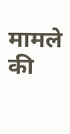मामले की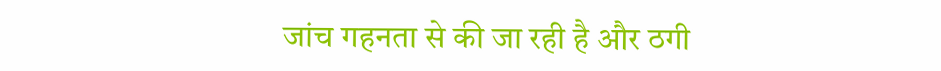जांच गहनता से की जा रही है और ठगी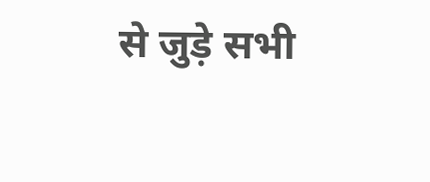से जुड़े सभी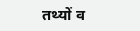तथ्यों व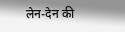लेन-देन की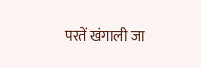परतें खंगाली जा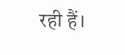रही हैं।